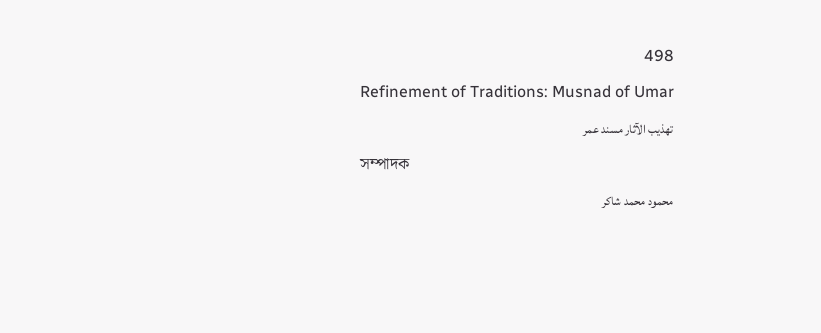498

Refinement of Traditions: Musnad of Umar

تهذيب الآثار مسند عمر

সম্পাদক

محمود محمد شاكر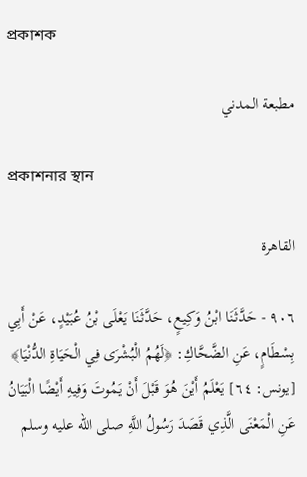প্রকাশক

مطبعة المدني

প্রকাশনার স্থান

القاهرة

٩٠٦ - حَدَّثَنَا ابْنُ وَكِيعٍ، حَدَّثَنَا يَعْلَى بْنُ عُبَيْدٍ، عَنْ أَبِي بِسْطَامٍ، عَنِ الضَّحَّاكِ: ﴿لَهُمُ الْبُشْرَى فِي الْحَيَاةِ الدُّنْيَا﴾ [يونس: ٦٤] يَعْلَمُ أَيْنَ هُوَ قَبْلَ أَنْ يَمُوتَ وَفِيهِ أَيْضًا الْبَيَانُ عَنِ الْمَعْنَى الَّذِي قَصَدَ رَسُولُ اللَّهِ صلى الله عليه وسلم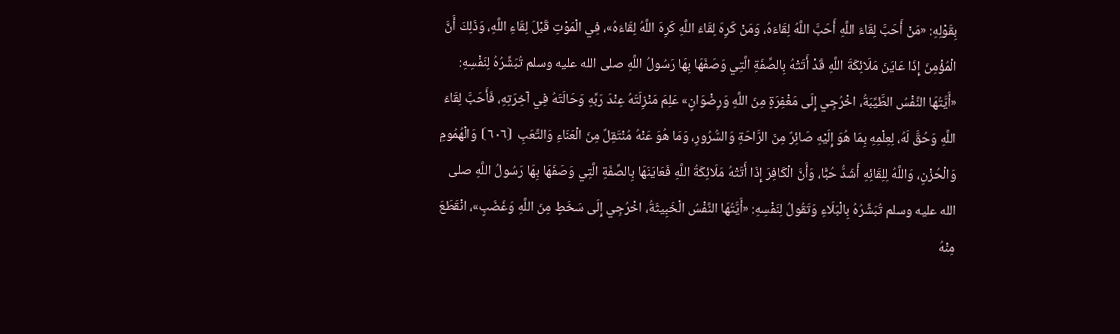بِقَوْلِهِ: «مَنْ أَحَبَّ لِقَاءَ اللَّهِ أَحَبَّ اللَّهُ لِقَاءَهُ، وَمَنْ كَرِهَ لِقَاءَ اللَّهِ كَرِهَ اللَّهُ لِقَاءَهُ»، فِي الْمَوْتِ قَبْلَ لِقَاءِ اللَّهِ، وَذَلِكَ أَنَّ الْمُؤْمِنَ إِذَا عَايَنَ مَلَائِكَةَ اللَّهِ قَدْ أَتَتْهُ بِالصِّفَةِ الَّتِي وَصَفَهَا بِهَا رَسُولُ اللَّهِ صلى الله عليه وسلم تُبَشِّرُهُ لِنَفْسِهِ: «أَيَّتُهَا النَّفْسُ الطَّيِّبَةُ، اخْرُجِي إِلَى مَغْفِرَةٍ مِنَ اللَّهِ وَرِضْوَانٍ» عَلِمَ مَنْزِلَتَهُ عِنْدَ رَبِّهِ وَحَالَتَهُ فِي آخِرَتِهِ، فَأَحَبَّ لِقَاءَ اللَّهِ وَحُقَّ لَهُ، لِعِلْمِهِ بِمَا هُوَ إِلَيْهِ صَائِرٌ مِنَ الرَّاحَةِ وَالسُّرُورِ، وَمَا هُوَ عَنْهُ مُنْتَقِلٌ مِنَ الْعَنَاءِ وَالتَّعَبِ ⦗٦٠٦⦘ وَالْهُمُومِ وَالْحُزْنِ، وَاللَّهُ لِلِقَائِهِ أَشَدُّ حُبًّا، وَأَنَّ الْكَافِرَ إِذَا أَتَتْهُ مَلَائِكَةُ اللَّهِ فَعَايَنَهَا بِالصِّفَةِ الَّتِي وَصَفَهَا بِهَا رَسُولُ اللَّهِ صلى الله عليه وسلم تُبَشِّرُهُ بِالْبَلَاءِ وَتَقُولُ لِنَفْسِهِ: «أَيَّتُهَا النَّفْسُ الْخَبِيثَةُ، اخْرُجِي إِلَى سَخَطٍ مِنَ اللَّهِ وَغَضَبٍ»، انْقَطَعَ مِنْهُ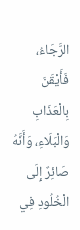الرَّجَاءُ، فَأَيْقَنَ بِالْعَذَابِ وَالْبَلَاءِ، وَأَنَّهُ صَائِرٌ إِلَى الْخُلُودِ فِي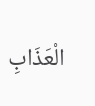الْعَذَابِ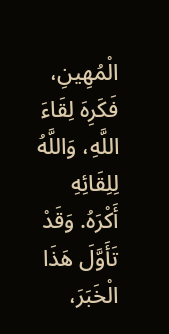الْمُهِينِ، فَكَرِهَ لِقَاءَ اللَّهِ، وَاللَّهُ لِلِقَائِهِ أَكْرَهُ. وَقَدْ تَأَوَّلَ هَذَا الْخَبَرَ،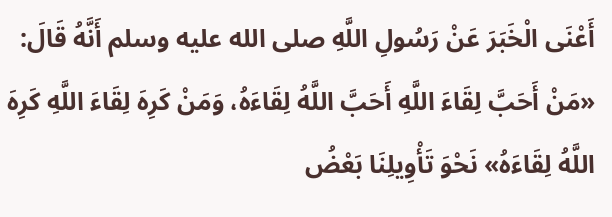أَعْنَى الْخَبَرَ عَنْ رَسُولِ اللَّهِ صلى الله عليه وسلم أَنَّهُ قَالَ: «مَنْ أَحَبَّ لِقَاءَ اللَّهِ أَحَبَّ اللَّهُ لِقَاءَهُ، وَمَنْ كَرِهَ لِقَاءَ اللَّهِ كَرِهَ اللَّهُ لِقَاءَهُ» نَحْوَ تَأْوِيلِنَا بَعْضُ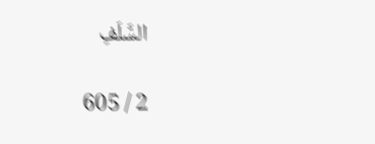السَّلَفِ

2 / 605